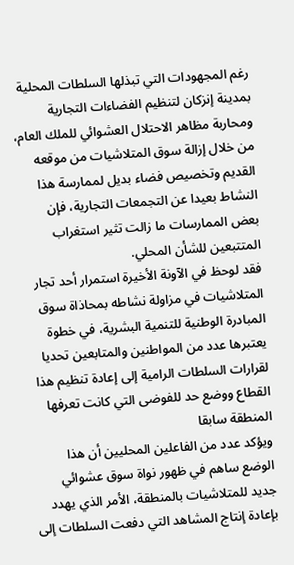رغم المجهودات التي تبذلها السلطات المحلية بمدينة إنزكان لتنظيم الفضاءات التجارية ومحاربة مظاهر الاحتلال العشوائي للملك العام، من خلال إزالة سوق المتلاشيات من موقعه القديم وتخصيص فضاء بديل لممارسة هذا النشاط بعيدا عن التجمعات التجارية، فإن بعض الممارسات ما زالت تثير استغراب المتتبعين للشأن المحلي.
فقد لوحظ في الآونة الأخيرة استمرار أحد تجار المتلاشيات في مزاولة نشاطه بمحاذاة سوق المبادرة الوطنية للتنمية البشرية، في خطوة يعتبرها عدد من المواطنين والمتابعين تحديا لقرارات السلطات الرامية إلى إعادة تنظيم هذا القطاع ووضع حد للفوضى التي كانت تعرفها المنطقة سابقا
ويؤكد عدد من الفاعلين المحليين أن هذا الوضع ساهم في ظهور نواة سوق عشوائي جديد للمتلاشيات بالمنطقة، الأمر الذي يهدد بإعادة إنتاج المشاهد التي دفعت السلطات إلى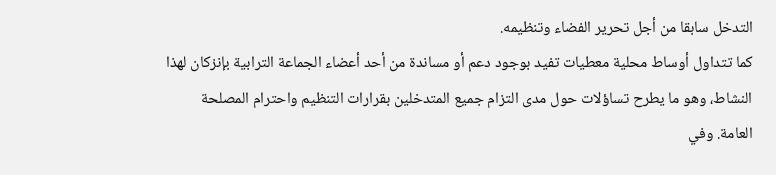التدخل سابقا من أجل تحرير الفضاء وتنظيمه.
كما تتداول أوساط محلية معطيات تفيد بوجود دعم أو مساندة من أحد أعضاء الجماعة الترابية بإنزكان لهذا النشاط، وهو ما يطرح تساؤلات حول مدى التزام جميع المتدخلين بقرارات التنظيم واحترام المصلحة العامة. وفي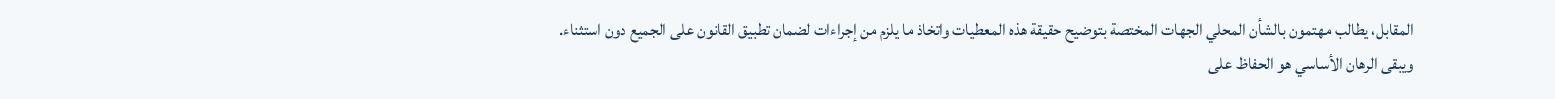المقابل، يطالب مهتمون بالشأن المحلي الجهات المختصة بتوضيح حقيقة هذه المعطيات واتخاذ ما يلزم من إجراءات لضمان تطبيق القانون على الجميع دون استثناء.
ويبقى الرهان الأساسي هو الحفاظ على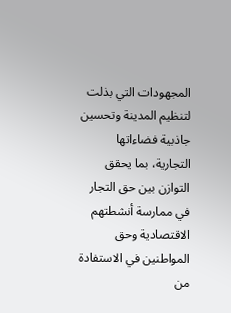المجهودات التي بذلت لتنظيم المدينة وتحسين جاذبية فضاءاتها التجارية، بما يحقق التوازن بين حق التجار في ممارسة أنشطتهم الاقتصادية وحق المواطنين في الاستفادة من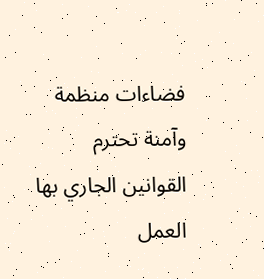فضاءات منظمة وآمنة تحترم القوانين الجاري بها العمل